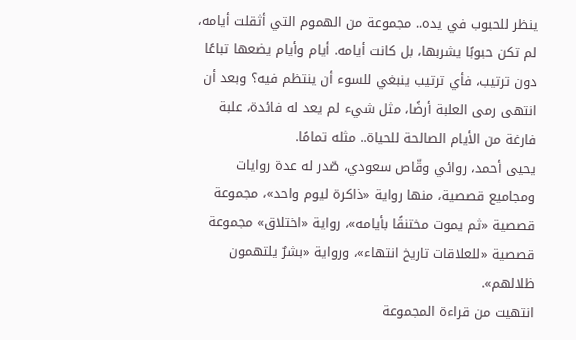ينظر للحبوب في يده.. مجموعة من الهموم التي أثقلت أيامه، لم تكن حبوبًا يشربها، بل كانت أيامه. أيام وأيام يضعها تباعًا دون ترتيب، فأي ترتيب ينبغي للسوء أن ينتظم فيه؟ وبعد أن انتهى رمى العلبة أرضًا، مثل شيء لم يعد له فائدة، علبة فارغة من الأيام الصالحة للحياة.. مثله تمامًا.
يحيى أحمد، روائي وقّاص سعودي، صّدر له عدة روايات ومجاميع قصصية، منها رواية «ذاكرة ليوم واحد»، مجموعة قصصية «ثم يموت مختنقًا بأيامه»، رواية «اختلاق» مجموعة قصصية «للعلاقات تاريخ انتهاء»، ورواية «بشرٌ يلتهمون ظلالهم».
انتهيت من قراءة المجموعة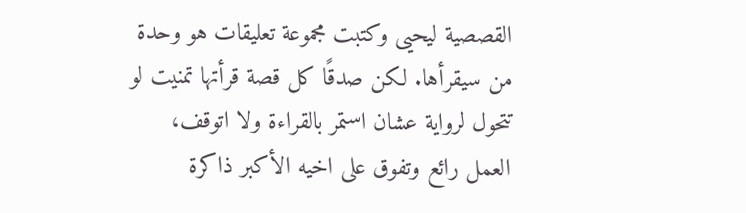القصصية ليحيى وكتبت مجموعة تعليقات هو وحدة من سيقرأها. لكن صدقًا كل قصة قرأتها تمنيت لو تتحول لرواية عشان استمر بالقراءة ولا اتوقف، العمل رائع وتفوق على اخيه الأكبر ذاكرة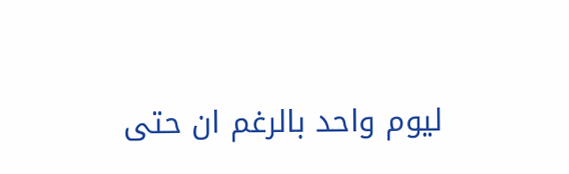ليوم واحد بالرغم ان حتى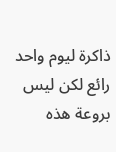ذاكرة ليوم واحد رائع لكن ليس بروعة هذه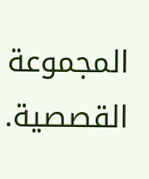المجموعة القصصية.